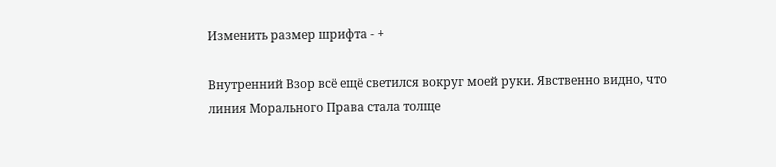Изменить размер шрифта - +

Внутренний Взор всё ещё светился вокруг моей руки. Явственно видно, что линия Морального Права стала толще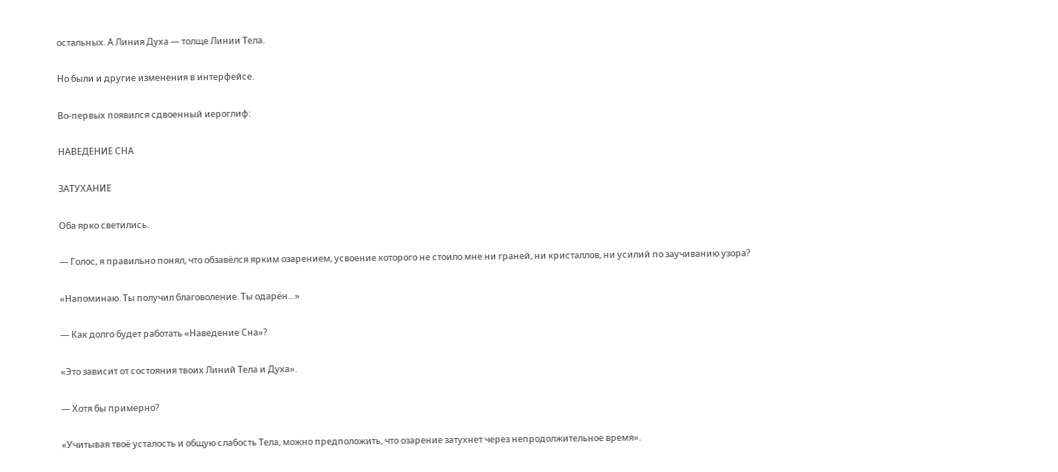остальных. А Линия Духа — толще Линии Тела.

Но были и другие изменения в интерфейсе.

Во-первых появился сдвоенный иероглиф:

НАВЕДЕНИЕ СНА

ЗАТУХАНИЕ

Оба ярко светились.

— Голос, я правильно понял, что обзавёлся ярким озарением, усвоение которого не стоило мне ни граней, ни кристаллов, ни усилий по заучиванию узора?

«Напоминаю. Ты получил благоволение. Ты одарён…»

— Как долго будет работать «Наведение Сна»?

«Это зависит от состояния твоих Линий Тела и Духа».

— Хотя бы примерно?

«Учитывая твоё усталость и общую слабость Тела, можно предположить, что озарение затухнет через непродолжительное время».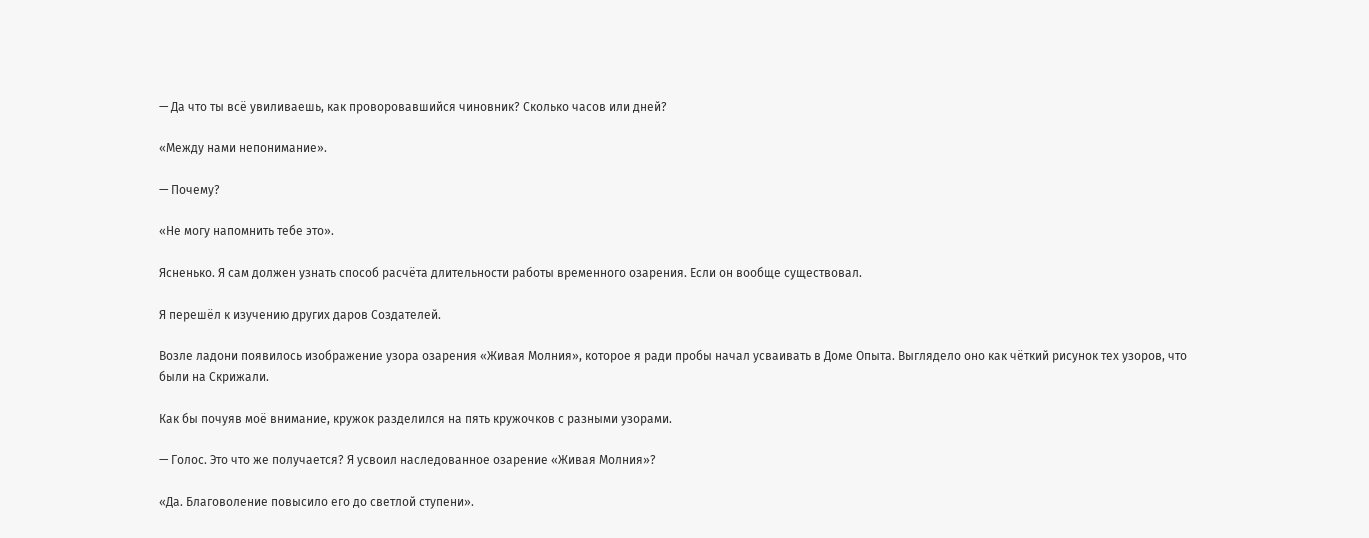— Да что ты всё увиливаешь, как проворовавшийся чиновник? Сколько часов или дней?

«Между нами непонимание».

— Почему?

«Не могу напомнить тебе это».

Ясненько. Я сам должен узнать способ расчёта длительности работы временного озарения. Если он вообще существовал.

Я перешёл к изучению других даров Создателей.

Возле ладони появилось изображение узора озарения «Живая Молния», которое я ради пробы начал усваивать в Доме Опыта. Выглядело оно как чёткий рисунок тех узоров, что были на Скрижали.

Как бы почуяв моё внимание, кружок разделился на пять кружочков с разными узорами.

— Голос. Это что же получается? Я усвоил наследованное озарение «Живая Молния»?

«Да. Благоволение повысило его до светлой ступени».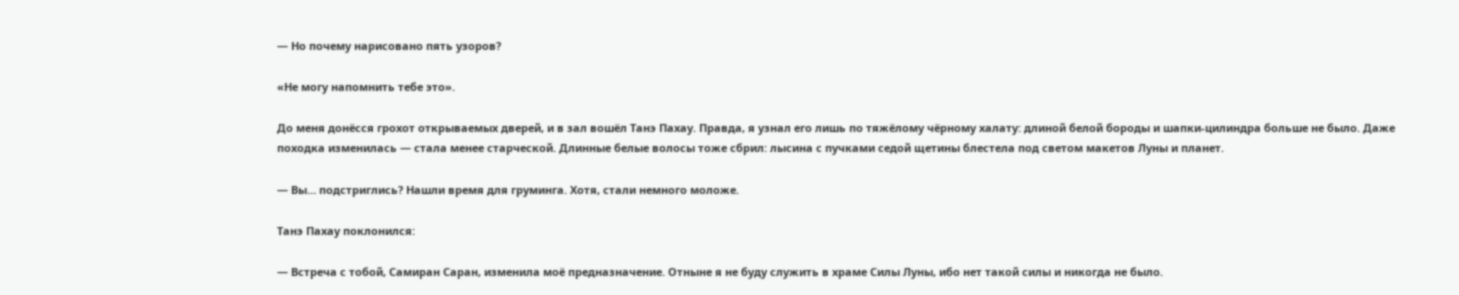— Но почему нарисовано пять узоров?

«Не могу напомнить тебе это».

До меня донёсся грохот открываемых дверей, и в зал вошёл Танэ Пахау. Правда, я узнал его лишь по тяжёлому чёрному халату: длиной белой бороды и шапки-цилиндра больше не было. Даже походка изменилась — стала менее старческой. Длинные белые волосы тоже сбрил: лысина с пучками седой щетины блестела под светом макетов Луны и планет.

— Вы… подстриглись? Нашли время для груминга. Хотя, стали немного моложе.

Танэ Пахау поклонился:

— Встреча с тобой, Самиран Саран, изменила моё предназначение. Отныне я не буду служить в храме Силы Луны, ибо нет такой силы и никогда не было.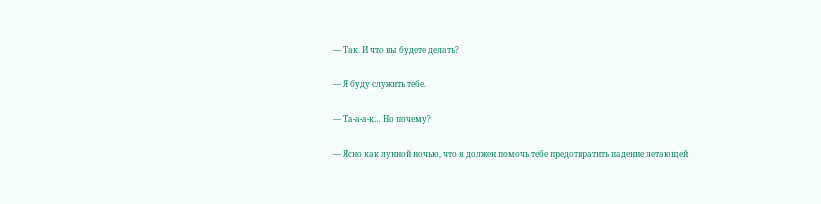— Так. И что вы будете делать?

— Я буду служить тебе.

— Та-а-а-к… Но почему?

— Ясно как лунной ночью, что я должен помочь тебе предотвратить падение летающей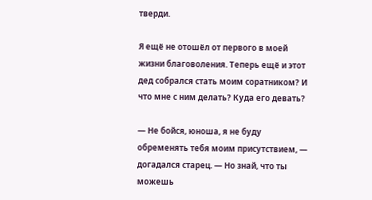тверди.

Я ещё не отошёл от первого в моей жизни благоволения. Теперь ещё и этот дед собрался стать моим соратником? И что мне с ним делать? Куда его девать?

— Не бойся, юноша, я не буду обременять тебя моим присутствием, — догадался старец. — Но знай, что ты можешь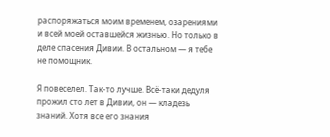распоряжаться моим временем, озарениями и всей моей оставшейся жизнью. Но только в деле спасения Дивии. В остальном — я тебе не помощник.

Я повеселел. Так-то лучше. Всё-таки дедуля прожил сто лет в Дивии, он — кладезь знаний. Хотя все его знания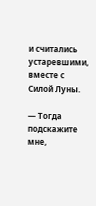и считались устаревшими, вместе с Силой Луны.

— Тогда подскажите мне,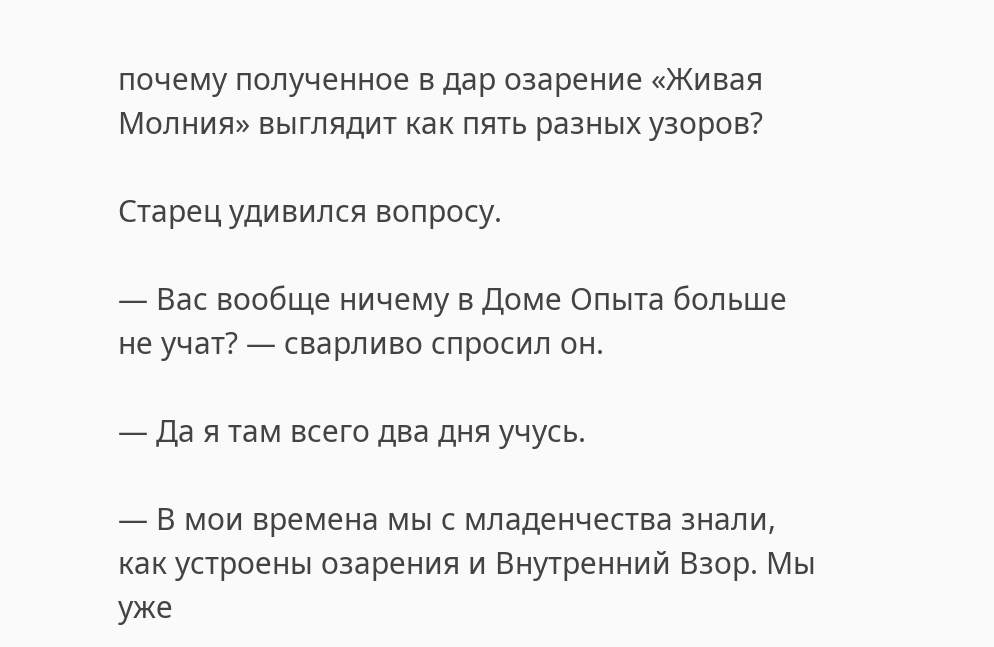почему полученное в дар озарение «Живая Молния» выглядит как пять разных узоров?

Старец удивился вопросу.

— Вас вообще ничему в Доме Опыта больше не учат? — сварливо спросил он.

— Да я там всего два дня учусь.

— В мои времена мы с младенчества знали, как устроены озарения и Внутренний Взор. Мы уже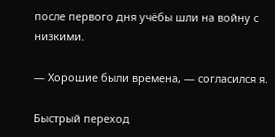после первого дня учёбы шли на войну с низкими.

— Хорошие были времена, — согласился я.

Быстрый переход